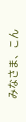みなさま、こん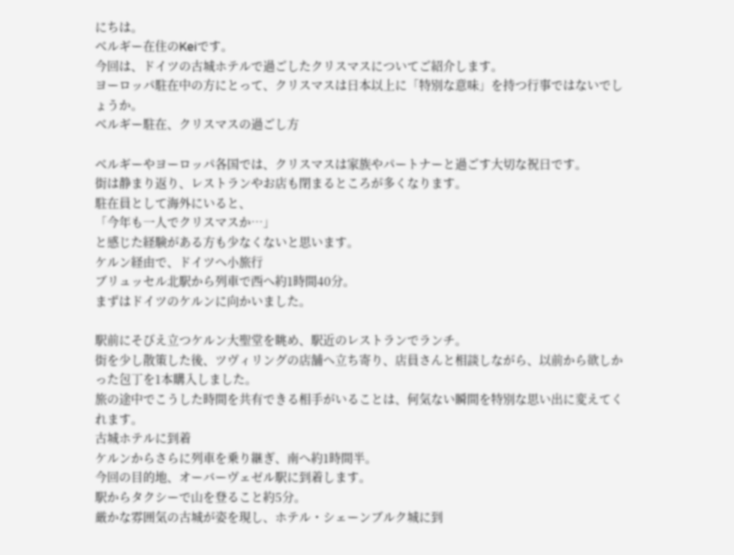にちは。
ベルギー在住のKeiです。
今回は、ドイツの古城ホテルで過ごしたクリスマスについてご紹介します。
ヨーロッパ駐在中の方にとって、クリスマスは日本以上に「特別な意味」を持つ行事ではないでしょうか。
ベルギー駐在、クリスマスの過ごし方

ベルギーやヨーロッパ各国では、クリスマスは家族やパートナーと過ごす大切な祝日です。
街は静まり返り、レストランやお店も閉まるところが多くなります。
駐在員として海外にいると、
「今年も一人でクリスマスか…」
と感じた経験がある方も少なくないと思います。
ケルン経由で、ドイツへ小旅行
ブリュッセル北駅から列車で西へ約1時間40分。
まずはドイツのケルンに向かいました。

駅前にそびえ立つケルン大聖堂を眺め、駅近のレストランでランチ。
街を少し散策した後、ツヴィリングの店舗へ立ち寄り、店員さんと相談しながら、以前から欲しかった包丁を1本購入しました。
旅の途中でこうした時間を共有できる相手がいることは、何気ない瞬間を特別な思い出に変えてくれます。
古城ホテルに到着
ケルンからさらに列車を乗り継ぎ、南へ約1時間半。
今回の目的地、オーバーヴェゼル駅に到着します。
駅からタクシーで山を登ること約5分。
厳かな雰囲気の古城が姿を現し、ホテル・シェーンブルク城に到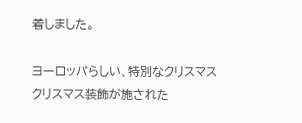着しました。

ヨーロッパらしい、特別なクリスマス
クリスマス装飾が施された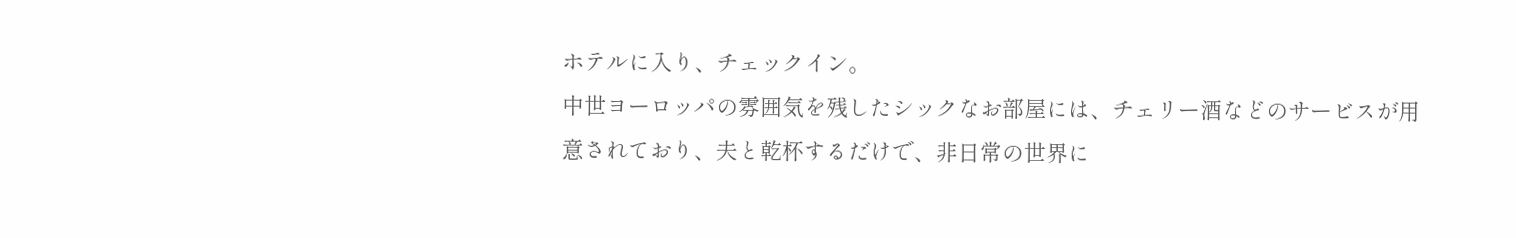ホテルに入り、チェックイン。
中世ヨーロッパの雰囲気を残したシックなお部屋には、チェリー酒などのサービスが用意されており、夫と乾杯するだけで、非日常の世界に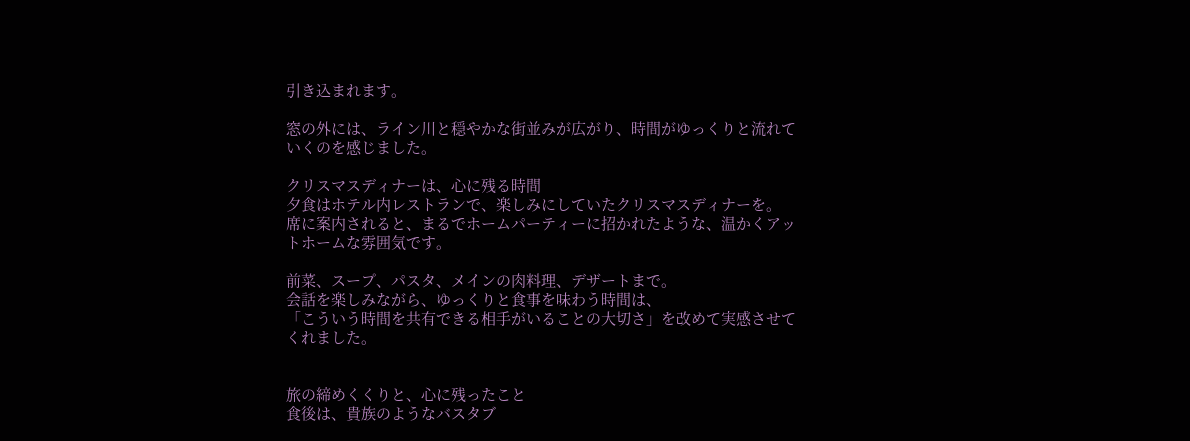引き込まれます。

窓の外には、ライン川と穏やかな街並みが広がり、時間がゆっくりと流れていくのを感じました。

クリスマスディナーは、心に残る時間
夕食はホテル内レストランで、楽しみにしていたクリスマスディナーを。
席に案内されると、まるでホームパーティーに招かれたような、温かくアットホームな雰囲気です。

前菜、スープ、パスタ、メインの肉料理、デザートまで。
会話を楽しみながら、ゆっくりと食事を味わう時間は、
「こういう時間を共有できる相手がいることの大切さ」を改めて実感させてくれました。


旅の締めくくりと、心に残ったこと
食後は、貴族のようなバスタブ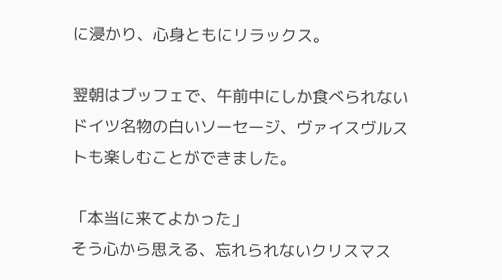に浸かり、心身ともにリラックス。

翌朝はブッフェで、午前中にしか食べられないドイツ名物の白いソーセージ、ヴァイスヴルストも楽しむことができました。

「本当に来てよかった」
そう心から思える、忘れられないクリスマス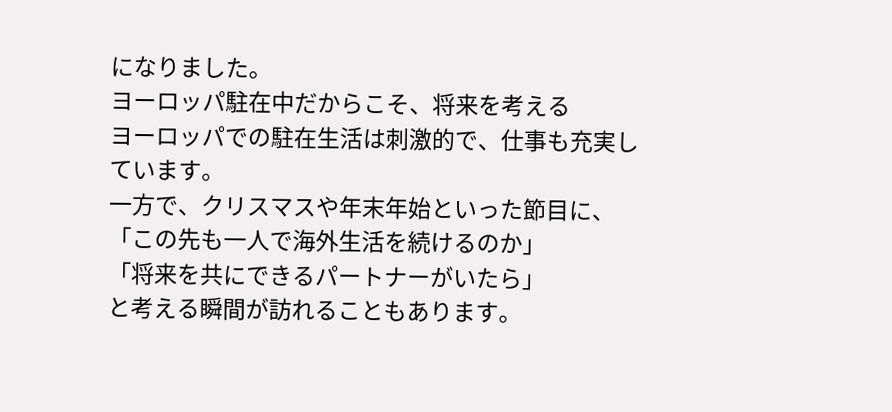になりました。
ヨーロッパ駐在中だからこそ、将来を考える
ヨーロッパでの駐在生活は刺激的で、仕事も充実しています。
一方で、クリスマスや年末年始といった節目に、
「この先も一人で海外生活を続けるのか」
「将来を共にできるパートナーがいたら」
と考える瞬間が訪れることもあります。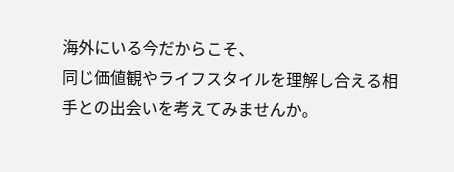海外にいる今だからこそ、
同じ価値観やライフスタイルを理解し合える相手との出会いを考えてみませんか。